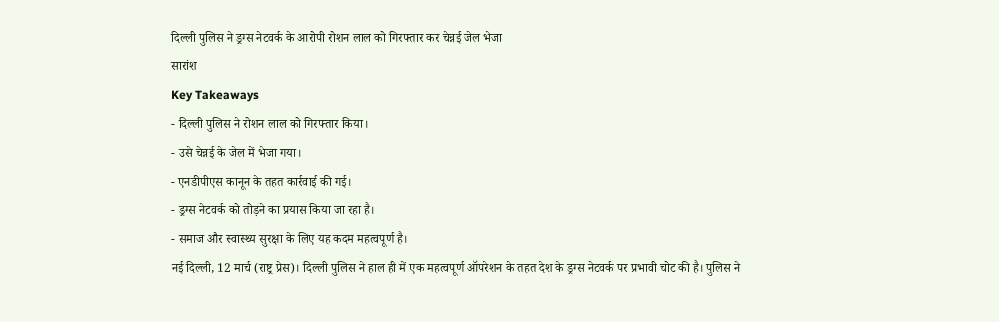दिल्ली पुलिस ने ड्रग्स नेटवर्क के आरोपी रोशन लाल को गिरफ्तार कर चेन्नई जेल भेजा
सारांश
Key Takeaways
- दिल्ली पुलिस ने रोशन लाल को गिरफ्तार किया।
- उसे चेन्नई के जेल में भेजा गया।
- एनडीपीएस कानून के तहत कार्रवाई की गई।
- ड्रग्स नेटवर्क को तोड़ने का प्रयास किया जा रहा है।
- समाज और स्वास्थ्य सुरक्षा के लिए यह कदम महत्वपूर्ण है।
नई दिल्ली, 12 मार्च (राष्ट्र प्रेस)। दिल्ली पुलिस ने हाल ही में एक महत्वपूर्ण ऑपरेशन के तहत देश के ड्रग्स नेटवर्क पर प्रभावी चोट की है। पुलिस ने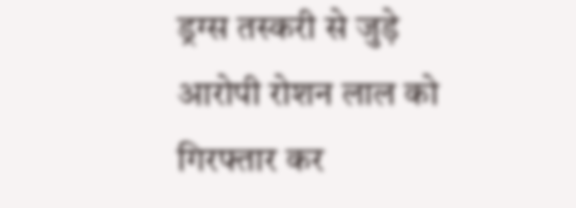ड्रग्स तस्करी से जुड़े आरोपी रोशन लाल को गिरफ्तार कर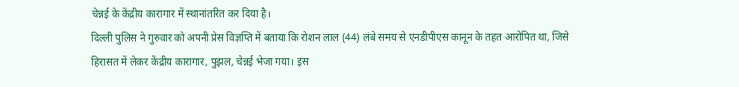चेन्नई के केंद्रीय कारागार में स्थानांतरित कर दिया है।
दिल्ली पुलिस ने गुरुवार को अपनी प्रेस विज्ञप्ति में बताया कि रोशन लाल (44) लंबे समय से एनडीपीएस कानून के तहत आरोपित था, जिसे हिरासत में लेकर केंद्रीय कारागार, पुझल, चेन्नई भेजा गया। इस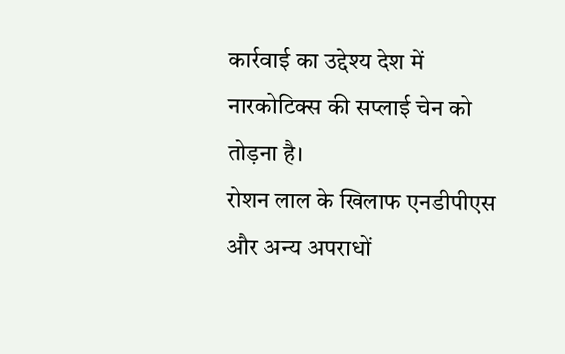कार्रवाई का उद्देश्य देश में नारकोटिक्स की सप्लाई चेन को तोड़ना है।
रोशन लाल के खिलाफ एनडीपीएस और अन्य अपराधों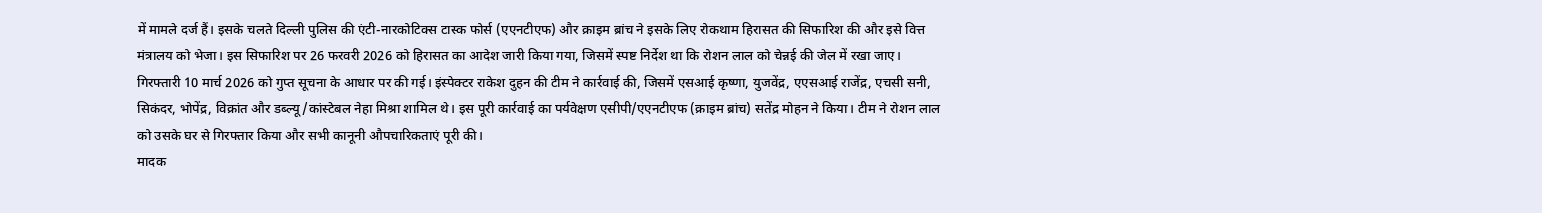में मामले दर्ज हैं। इसके चलते दिल्ली पुलिस की एंटी-नारकोटिक्स टास्क फोर्स (एएनटीएफ) और क्राइम ब्रांच ने इसके लिए रोकथाम हिरासत की सिफारिश की और इसे वित्त मंत्रालय को भेजा। इस सिफारिश पर 26 फरवरी 2026 को हिरासत का आदेश जारी किया गया, जिसमें स्पष्ट निर्देश था कि रोशन लाल को चेन्नई की जेल में रखा जाए।
गिरफ्तारी 10 मार्च 2026 को गुप्त सूचना के आधार पर की गई। इंस्पेक्टर राकेश दुहन की टीम ने कार्रवाई की, जिसमें एसआई कृष्णा, युजवेंद्र, एएसआई राजेंद्र, एचसी सनी, सिकंदर, भोपेंद्र, विक्रांत और डब्ल्यू/कांस्टेबल नेहा मिश्रा शामिल थे। इस पूरी कार्रवाई का पर्यवेक्षण एसीपी/एएनटीएफ (क्राइम ब्रांच) सतेंद्र मोहन ने किया। टीम ने रोशन लाल को उसके घर से गिरफ्तार किया और सभी कानूनी औपचारिकताएं पूरी की।
मादक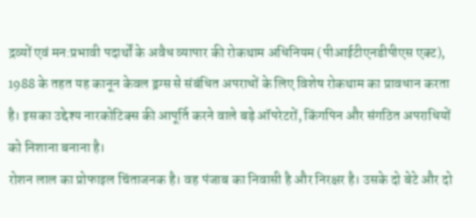द्रव्यों एवं मन:प्रभावी पदार्थों के अवैध व्यापार की रोकथाम अधिनियम (पीआईटीएनडीपीएस एक्ट), 1988 के तहत यह कानून केवल ड्रग्स से संबंधित अपराधों के लिए विशेष रोकथाम का प्रावधान करता है। इसका उद्देश्य नारकोटिक्स की आपूर्ति करने वाले बड़े ऑपरेटरों, किंगपिन और संगठित अपराधियों को निशाना बनाना है।
रोशन लाल का प्रोफाइल चिंताजनक है। वह पंजाब का निवासी है और निरक्षर है। उसके दो बेटे और दो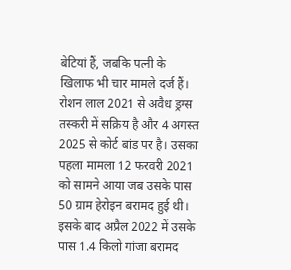बेटियां हैं, जबकि पत्नी के खिलाफ भी चार मामले दर्ज हैं। रोशन लाल 2021 से अवैध ड्रग्स तस्करी में सक्रिय है और 4 अगस्त 2025 से कोर्ट बांड पर है। उसका पहला मामला 12 फरवरी 2021 को सामने आया जब उसके पास 50 ग्राम हेरोइन बरामद हुई थी। इसके बाद अप्रैल 2022 में उसके पास 1.4 किलो गांजा बरामद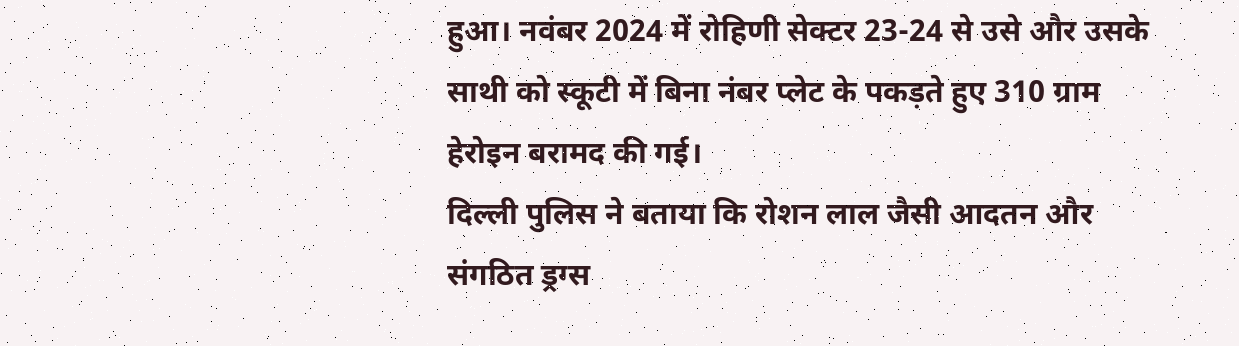हुआ। नवंबर 2024 में रोहिणी सेक्टर 23-24 से उसे और उसके साथी को स्कूटी में बिना नंबर प्लेट के पकड़ते हुए 310 ग्राम हेरोइन बरामद की गई।
दिल्ली पुलिस ने बताया कि रोशन लाल जैसी आदतन और संगठित ड्रग्स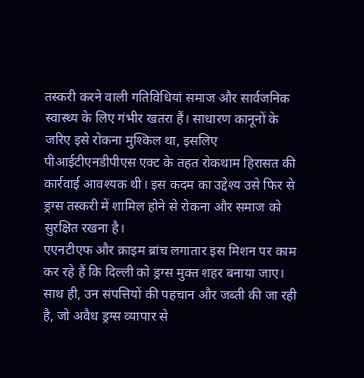तस्करी करने वाली गतिविधियां समाज और सार्वजनिक स्वास्थ्य के लिए गंभीर खतरा हैं। साधारण कानूनों के जरिए इसे रोकना मुश्किल था, इसलिए पीआईटीएनडीपीएस एक्ट के तहत रोकथाम हिरासत की कार्रवाई आवश्यक थी। इस कदम का उद्देश्य उसे फिर से ड्रग्स तस्करी में शामिल होने से रोकना और समाज को सुरक्षित रखना है।
एएनटीएफ और क्राइम ब्रांच लगातार इस मिशन पर काम कर रहे हैं कि दिल्ली को ड्रग्स मुक्त शहर बनाया जाए। साथ ही, उन संपत्तियों की पहचान और जब्ती की जा रही है, जो अवैध ड्रग्स व्यापार से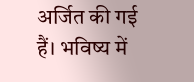अर्जित की गई हैं। भविष्य में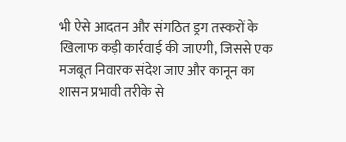भी ऐसे आदतन और संगठित ड्रग तस्करों के खिलाफ कड़ी कार्रवाई की जाएगी, जिससे एक मजबूत निवारक संदेश जाए और कानून का शासन प्रभावी तरीके से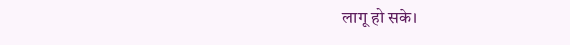लागू हो सके।